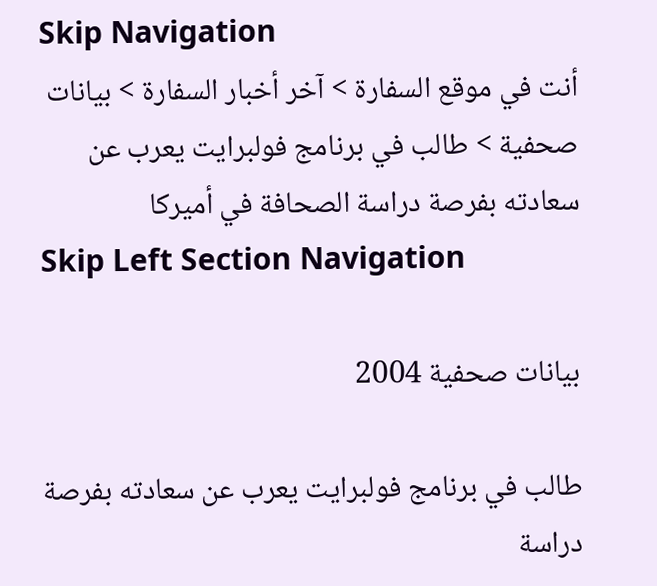Skip Navigation
أنت في موقع السفارة > آخر أخبار السفارة > بيانات صحفية > طالب في برنامج فولبرايت يعرب عن سعادته بفرصة دراسة الصحافة في أميركا
Skip Left Section Navigation

بيانات صحفية 2004

طالب في برنامج فولبرايت يعرب عن سعادته بفرصة دراسة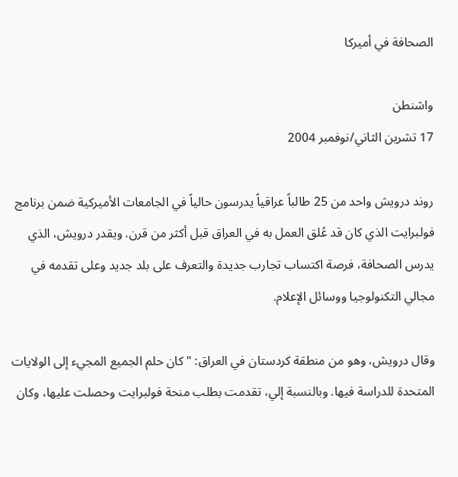الصحافة في أميركا

واشنطن
17 تشرين الثاني/نوفمبر 2004

روند درويش واحد من 25 طالباً عراقياً يدرسون حالياً في الجامعات الأميركية ضمن برنامج فولبرايت الذي كان قد عُلق العمل به في العراق قبل أكثر من قرن. ويقدر درويش، الذي يدرس الصحافة، فرصة اكتساب تجارب جديدة والتعرف على بلد جديد وعلى تقدمه في مجالي التكنولوجيا ووسائل الإعلام.

وقال درويش، وهو من منطقة كردستان في العراق: "كان حلم الجميع المجيء إلى الولايات المتحدة للدراسة فيها. وبالنسبة إلي، تقدمت بطلب منحة فولبرايت وحصلت عليها، وكان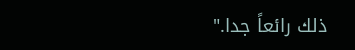ذلك رائعاً جدا."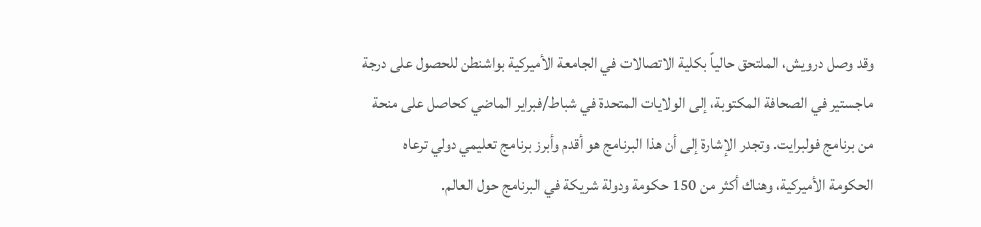وقد وصل درويش، الملتحق حالياً بكلية الاتصالات في الجامعة الأميركية بواشنطن للحصول على درجة ماجستير في الصحافة المكتوبة، إلى الولايات المتحدة في شباط/فبراير الماضي كحاصل على منحة من برنامج فولبرايت. وتجدر الإشارة إلى أن هذا البرنامج هو أقدم وأبرز برنامج تعليمي دولي ترعاه الحكومة الأميركية، وهناك أكثر من 150 حكومة ودولة شريكة في البرنامج حول العالم.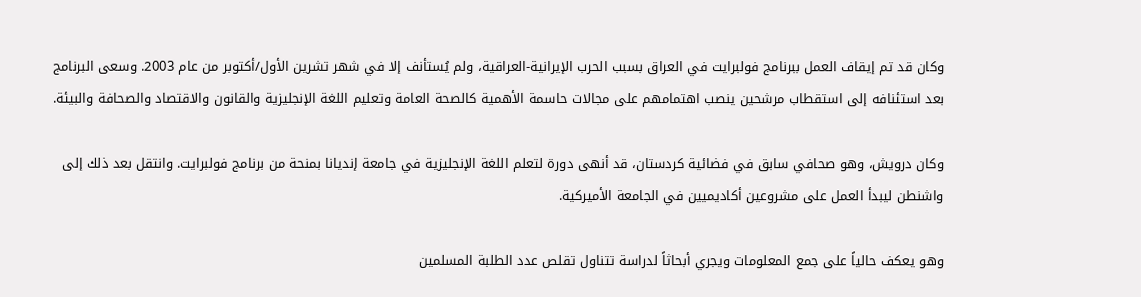وكان قد تم إيقاف العمل ببرنامج فولبرايت في العراق بسبب الحرب الإيرانية-العراقية، ولم يُستأنف إلا في شهر تشرين الأول/أكتوبر من عام 2003. وسعى البرنامج بعد استئنافه إلى استقطاب مرشحين ينصب اهتمامهم على مجالات حاسمة الأهمية كالصحة العامة وتعليم اللغة الإنجليزية والقانون والاقتصاد والصحافة والبيئة.

وكان درويش، وهو صحافي سابق في فضائية كردستان، قد أنهى دورة لتعلم اللغة الإنجليزية في جامعة إنديانا بمنحة من برنامج فولبرايت. وانتقل بعد ذلك إلى واشنطن ليبدأ العمل على مشروعين أكاديميين في الجامعة الأميركية.

وهو يعكف حالياً على جمع المعلومات ويجري أبحاثاً لدراسة تتناول تقلص عدد الطلبة المسلمين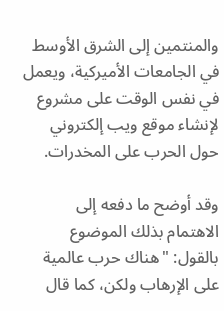والمنتمين إلى الشرق الأوسط في الجامعات الأميركية، ويعمل في نفس الوقت على مشروع لإنشاء موقع ويب إلكتروني حول الحرب على المخدرات.

وقد أوضح ما دفعه إلى الاهتمام بذلك الموضوع بالقول: "هناك حرب عالمية على الإرهاب ولكن، كما قال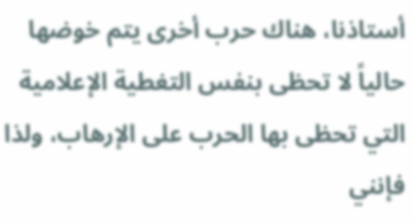أستاذنا، هناك حرب أخرى يتم خوضها حالياً لا تحظى بنفس التغطية الإعلامية التي تحظى بها الحرب على الإرهاب، ولذا فإنني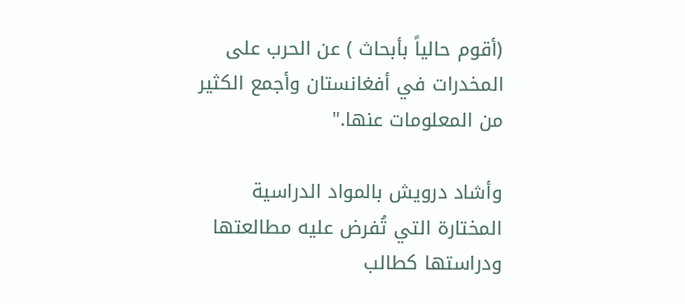(أقوم حالياً بأبحاث ) عن الحرب على المخدرات في أفغانستان وأجمع الكثير من المعلومات عنها."

وأشاد درويش بالمواد الدراسية المختارة التي تُفرض عليه مطالعتها ودراستها كطالب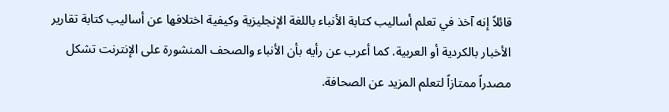قائلاً إنه آخذ في تعلم أساليب كتابة الأنباء باللغة الإنجليزية وكيفية اختلافها عن أساليب كتابة تقارير الأخبار بالكردية أو العربية. كما أعرب عن رأيه بأن الأنباء والصحف المنشورة على الإنترنت تشكل مصدراً ممتازاً لتعلم المزيد عن الصحافة.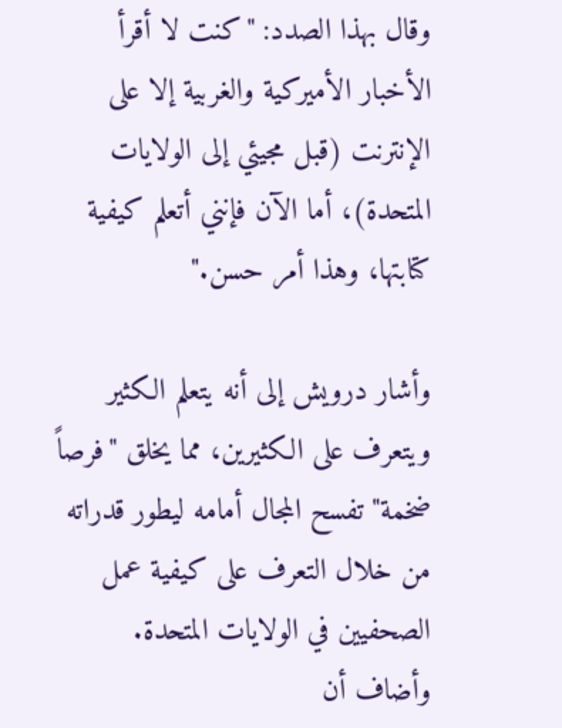وقال بهذا الصدد: "كنت لا أقرأ الأخبار الأميركية والغربية إلا على الإنترنت (قبل مجيئي إلى الولايات المتحدة)، أما الآن فإنني أتعلم كيفية كتابتها، وهذا أمر حسن."

وأشار درويش إلى أنه يتعلم الكثير ويتعرف على الكثيرين، مما يخلق "فرصاً ضخمة" تفسح المجال أمامه ليطور قدراته من خلال التعرف على كيفية عمل الصحفيين في الولايات المتحدة. وأضاف أن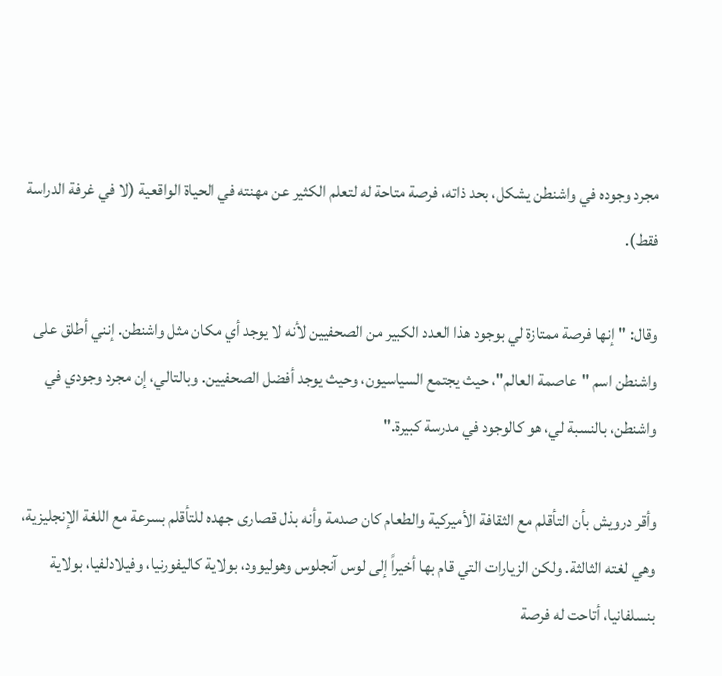مجرد وجوده في واشنطن يشكل، بحد ذاته، فرصة متاحة له لتعلم الكثير عن مهنته في الحياة الواقعية (لا في غرفة الدراسة فقط).

وقال: "إنها فرصة ممتازة لي بوجود هذا العدد الكبير من الصحفيين لأنه لا يوجد أي مكان مثل واشنطن. إنني أطلق على واشنطن اسم "عاصمة العالم"، حيث يجتمع السياسيون، وحيث يوجد أفضل الصحفيين. وبالتالي، إن مجرد وجودي في واشنطن، بالنسبة لي، هو كالوجود في مدرسة كبيرة."

وأقر درويش بأن التأقلم مع الثقافة الأميركية والطعام كان صدمة وأنه بذل قصارى جهده للتأقلم بسرعة مع اللغة الإنجليزية، وهي لغته الثالثة. ولكن الزيارات التي قام بها أخيراً إلى لوس آنجلوس وهوليوود، بولاية كاليفورنيا، وفيلادلفيا، بولاية بنسلفانيا، أتاحت له فرصة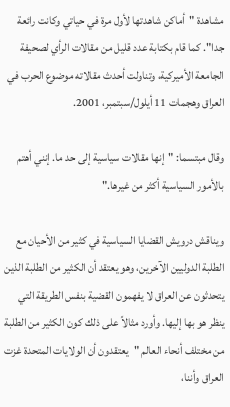مشاهدة "أماكن شاهدتها لأول مرة في حياتي وكانت رائعة جدا". كما قام بكتابة عدد قليل من مقالات الرأي لصحيفة الجامعة الأميركية، وتناولت أحدث مقالاته موضوع الحرب في العراق وهجمات 11 أيلول/سبتمبر، 2001.

وقال مبتسما: "إنها مقالات سياسية إلى حد ما. إنني أهتم بالأمور السياسية أكثر من غيرها."

ويناقش درويش القضايا السياسية في كثير من الأحيان مع الطلبة الدوليين الآخرين، وهو يعتقد أن الكثير من الطلبة الذين يتحدثون عن العراق لا يفهمون القضية بنفس الطريقة التي ينظر هو بها إليها. وأورد مثالاً على ذلك كون الكثير من الطلبة من مختلف أنحاء العالم "يعتقدون أن الولايات المتحدة غزت العراق وأننا،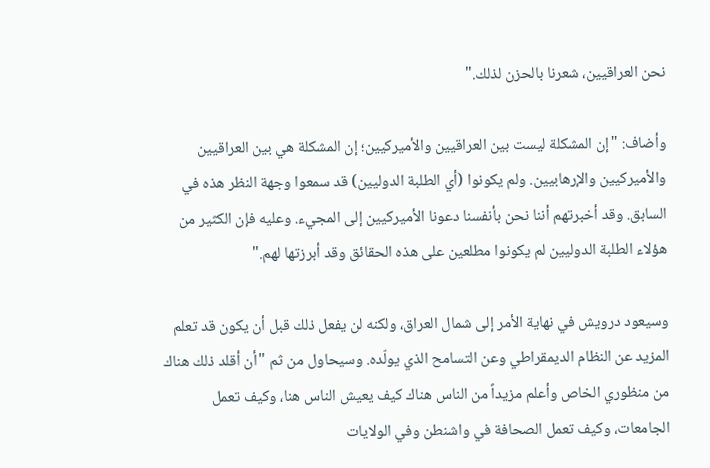نحن العراقيين، شعرنا بالحزن لذلك."

وأضاف: "إن المشكلة ليست بين العراقيين والأميركيين؛ إن المشكلة هي بين العراقيين والأميركيين والإرهابيين. ولم يكونوا (أي الطلبة الدوليين) قد سمعوا وجهة النظر هذه في السابق. وقد أخبرتهم أننا نحن بأنفسنا دعونا الأميركيين إلى المجيء. وعليه فإن الكثير من هؤلاء الطلبة الدوليين لم يكونوا مطلعين على هذه الحقائق وقد أبرزتها لهم."

وسيعود درويش في نهاية الأمر إلى شمال العراق، ولكنه لن يفعل ذلك قبل أن يكون قد تعلم المزيد عن النظام الديمقراطي وعن التسامح الذي يولّده. وسيحاول من ثم "أن أقلد ذلك هناك من منظوري الخاص وأعلم مزيداً من الناس هناك كيف يعيش الناس هنا، وكيف تعمل الجامعات، وكيف تعمل الصحافة في واشنطن وفي الولايات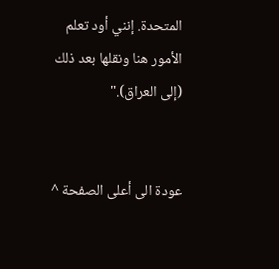المتحدة. إنني أود تعلم الأمور هنا ونقلها بعد ذلك (إلى العراق)."


عودة الى أعلى الصفحة ^